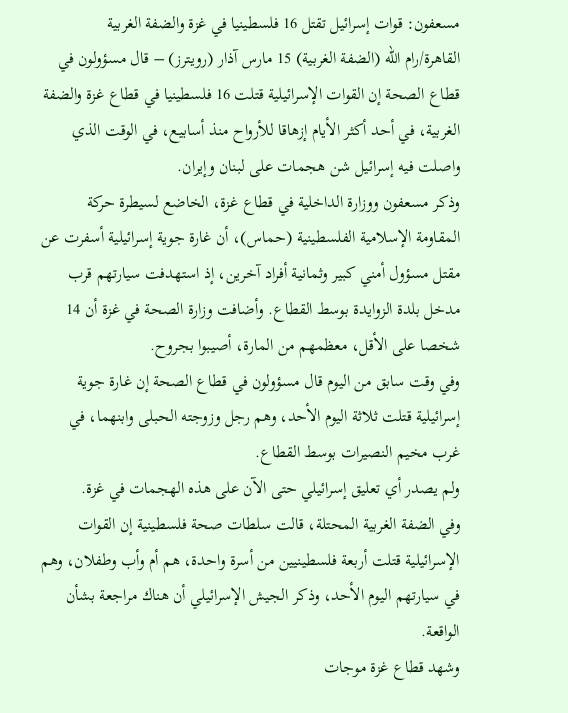مسعفون: قوات إسرائيل تقتل 16 فلسطينيا في غزة والضفة الغربية
القاهرة/رام الله (الضفة الغربية) 15 مارس آذار (رويترز) – قال مسؤولون في قطاع الصحة إن القوات الإسرائيلية قتلت 16 فلسطينيا في قطاع غزة والضفة الغربية، في أحد أكثر الأيام إزهاقا للأرواح منذ أسابيع، في الوقت الذي واصلت فيه إسرائيل شن هجمات على لبنان وإيران.
وذكر مسعفون ووزارة الداخلية في قطاع غزة، الخاضع لسيطرة حركة المقاومة الإسلامية الفلسطينية (حماس)، أن غارة جوية إسرائيلية أسفرت عن مقتل مسؤول أمني كبير وثمانية أفراد آخرين، إذ استهدفت سيارتهم قرب مدخل بلدة الزوايدة بوسط القطاع. وأضافت وزارة الصحة في غزة أن 14 شخصا على الأقل، معظمهم من المارة، أصيبوا بجروح.
وفي وقت سابق من اليوم قال مسؤولون في قطاع الصحة إن غارة جوية إسرائيلية قتلت ثلاثة اليوم الأحد، وهم رجل وزوجته الحبلى وابنهما، في غرب مخيم النصيرات بوسط القطاع.
ولم يصدر أي تعليق إسرائيلي حتى الآن على هذه الهجمات في غزة.
وفي الضفة الغربية المحتلة، قالت سلطات صحة فلسطينية إن القوات الإسرائيلية قتلت أربعة فلسطينيين من أسرة واحدة، هم أم وأب وطفلان، وهم في سيارتهم اليوم الأحد، وذكر الجيش الإسرائيلي أن هناك مراجعة بشأن الواقعة.
وشهد قطاع غزة موجات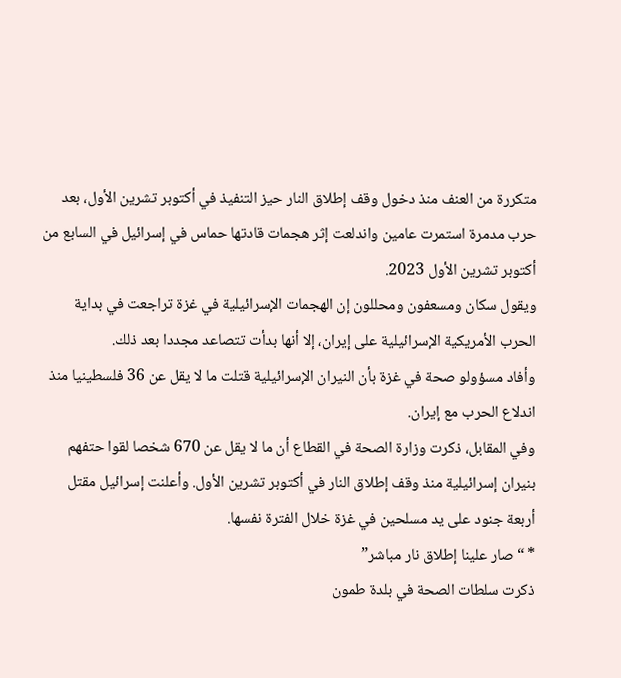متكررة من العنف منذ دخول وقف إطلاق النار حيز التنفيذ في أكتوبر تشرين الأول، بعد حرب مدمرة استمرت عامين واندلعت إثر هجمات قادتها حماس في إسرائيل في السابع من أكتوبر تشرين الأول 2023.
ويقول سكان ومسعفون ومحللون إن الهجمات الإسرائيلية في غزة تراجعت في بداية الحرب الأمريكية الإسرائيلية على إيران، إلا أنها بدأت تتصاعد مجددا بعد ذلك.
وأفاد مسؤولو صحة في غزة بأن النيران الإسرائيلية قتلت ما لا يقل عن 36 فلسطينيا منذ اندلاع الحرب مع إيران.
وفي المقابل، ذكرت وزارة الصحة في القطاع أن ما لا يقل عن 670 شخصا لقوا حتفهم بنيران إسرائيلية منذ وقف إطلاق النار في أكتوبر تشرين الأول. وأعلنت إسرائيل مقتل أربعة جنود على يد مسلحين في غزة خلال الفترة نفسها.
* “صار علينا إطلاق نار مباشر”
ذكرت سلطات الصحة في بلدة طمون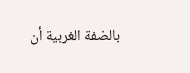بالضفة الغربية أن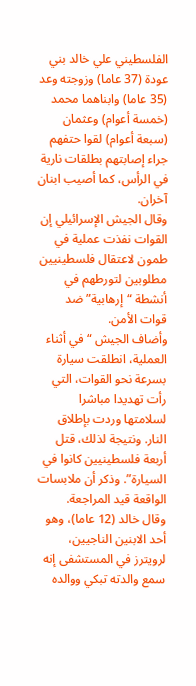الفلسطيني علي خالد بني عودة (37 عاما) وزوجته وعد (35 عاما) وابناهما محمد (خمسة أعوام) وعثمان (سبعة أعوام) لقوا حتفهم جراء إصابتهم بطلقات نارية في الرأس، كما أصيب ابنان آخران.
وقال الجيش الإسرائيلي إن القوات نفذت عملية في طمون لاعتقال فلسطينيين مطلوبين لتورطهم في أنشطة “إرهابية” ضد قوات الأمن.
وأضاف الجيش “في أثناء العملية، انطلقت سيارة بسرعة نحو القوات، التي رأت تهديدا مباشرا لسلامتها وردت بإطلاق النار. ونتيجة لذلك، قتل أربعة فلسطينيين كانوا في السيارة”. وذكر أن ملابسات الواقعة قيد المراجعة.
وقال خالد (12 عاما)، وهو أحد الابنين الناجيين، لرويترز في المستشفى إنه سمع والدته تبكي ووالده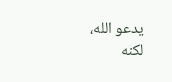يدعو الله، لكنه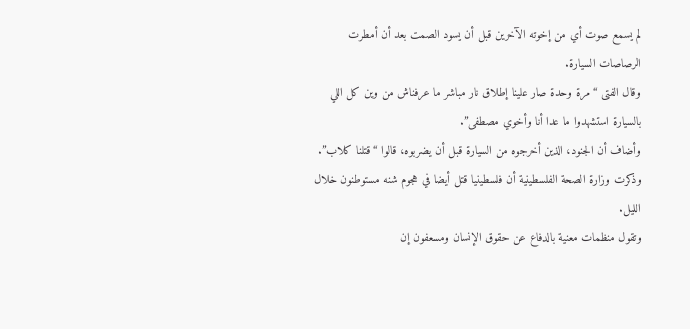لم يسمع صوت أي من إخوته الآخرين قبل أن يسود الصمت بعد أن أمطرت الرصاصات السيارة.
وقال الفتى “مرة وحدة صار علينا إطلاق نار مباشر ما عرفناش من وين كل اللي بالسيارة استشهدوا ما عدا أنا وأخوي مصطفى”.
وأضاف أن الجنود، الذين أخرجوه من السيارة قبل أن يضربوه، قالوا “قتلنا كلاب”.
وذكرت وزارة الصحة الفلسطينية أن فلسطينيا قتل أيضا في هجوم شنه مستوطنون خلال الليل.
وتقول منظمات معنية بالدفاع عن حقوق الإنسان ومسعفون إن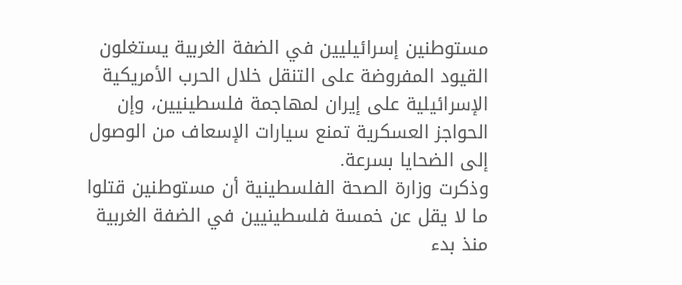مستوطنين إسرائيليين في الضفة الغربية يستغلون القيود المفروضة على التنقل خلال الحرب الأمريكية الإسرائيلية على إيران لمهاجمة فلسطينيين، وإن الحواجز العسكرية تمنع سيارات الإسعاف من الوصول إلى الضحايا بسرعة.
وذكرت وزارة الصحة الفلسطينية أن مستوطنين قتلوا ما لا يقل عن خمسة فلسطينيين في الضفة الغربية منذ بدء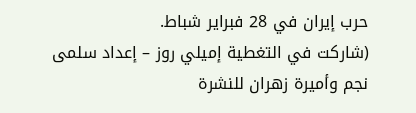حرب إيران في 28 فبراير شباط.
(شاركت في التغطية إميلي روز – إعداد سلمى نجم وأميرة زهران للنشرة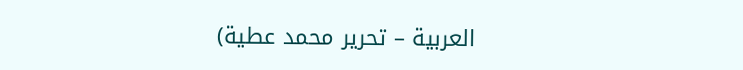العربية – تحرير محمد عطية)